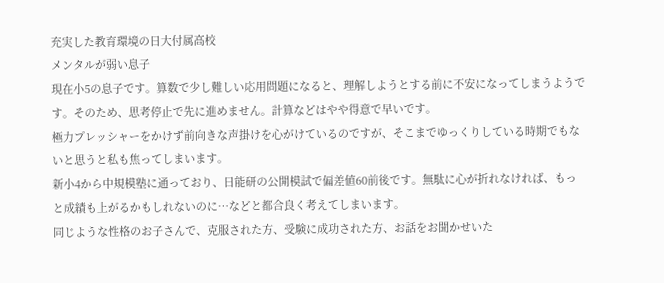充実した教育環境の日大付属高校
メンタルが弱い息子
現在小5の息子です。算数で少し難しい応用問題になると、理解しようとする前に不安になってしまうようです。そのため、思考停止で先に進めません。計算などはやや得意で早いです。
極力プレッシャーをかけず前向きな声掛けを心がけているのですが、そこまでゆっくりしている時期でもないと思うと私も焦ってしまいます。
新小4から中規模塾に通っており、日能研の公開模試で偏差値60前後です。無駄に心が折れなければ、もっと成績も上がるかもしれないのに…などと都合良く考えてしまいます。
同じような性格のお子さんで、克服された方、受験に成功された方、お話をお聞かせいた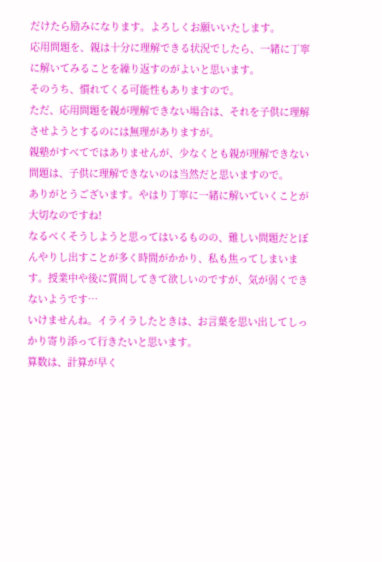だけたら励みになります。よろしくお願いいたします。
応用問題を、親は十分に理解できる状況でしたら、一緒に丁寧に解いてみることを繰り返すのがよいと思います。
そのうち、慣れてくる可能性もありますので。
ただ、応用問題を親が理解できない場合は、それを子供に理解させようとするのには無理がありますが。
親塾がすべてではありませんが、少なくとも親が理解できない問題は、子供に理解できないのは当然だと思いますので。
ありがとうございます。やはり丁寧に一緒に解いていくことが大切なのですね!
なるべくそうしようと思ってはいるものの、難しい問題だとぼんやりし出すことが多く時間がかかり、私も焦ってしまいます。授業中や後に質問してきて欲しいのですが、気が弱くできないようです…
いけませんね。イライラしたときは、お言葉を思い出してしっかり寄り添って行きたいと思います。
算数は、計算が早く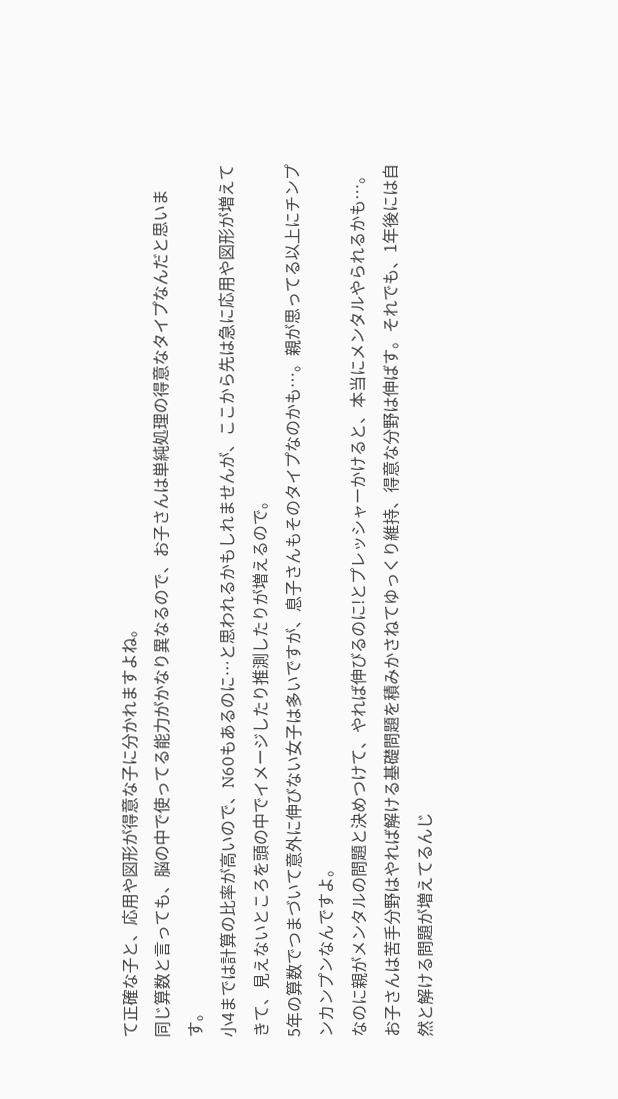て正確な子と、応用や図形が得意な子に分かれますよね。
同じ算数と言っても、脳の中で使ってる能力がかなり異なるので、お子さんは単純処理の得意なタイプなんだと思います。
小4までは計算の比率が高いので、N60もあるのに…と思われるかもしれませんが、ここから先は急に応用や図形が増えてきて、見えないところを頭の中でイメージしたり推測したりが増えるので。
5年の算数でつまづいて意外に伸びない女子は多いですが、息子さんもそのタイプなのかも…。親が思ってる以上にチンプンカンプンなんですよ。
なのに親がメンタルの問題と決めつけて、やれば伸びるのに!とプレッシャーかけると、本当にメンタルやられるかも…。
お子さんは苦手分野はやれば解ける基礎問題を積みかさねてゆっくり維持、得意な分野は伸ばす。それでも、1年後には自然と解ける問題が増えてるんじ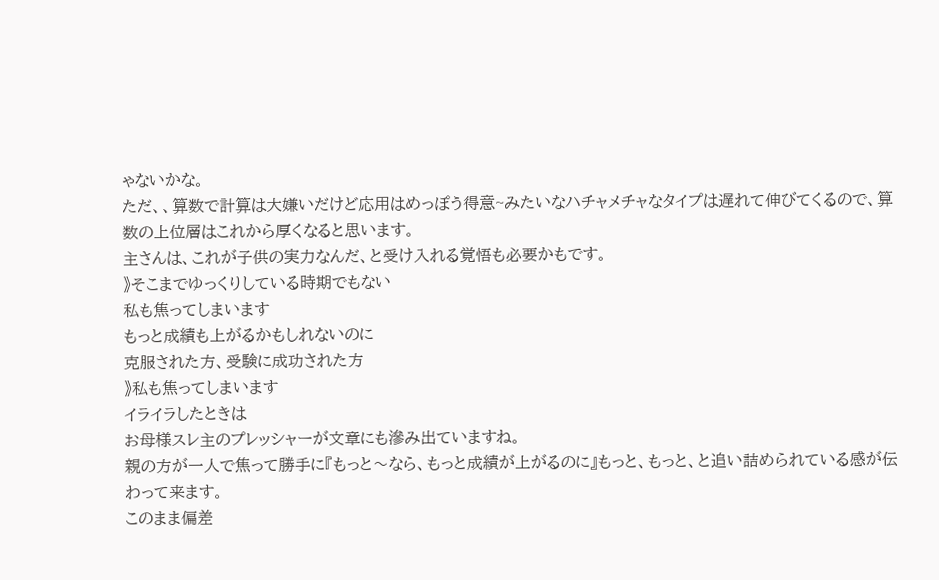ゃないかな。
ただ、、算数で計算は大嫌いだけど応用はめっぽう得意~みたいなハチャメチャなタイプは遅れて伸びてくるので、算数の上位層はこれから厚くなると思います。
主さんは、これが子供の実力なんだ、と受け入れる覚悟も必要かもです。
》そこまでゆっくりしている時期でもない
私も焦ってしまいます
もっと成績も上がるかもしれないのに
克服された方、受験に成功された方
》私も焦ってしまいます
イライラしたときは
お母様スレ主のプレッシャーが文章にも滲み出ていますね。
親の方が一人で焦って勝手に『もっと〜なら、もっと成績が上がるのに』もっと、もっと、と追い詰められている感が伝わって来ます。
このまま偏差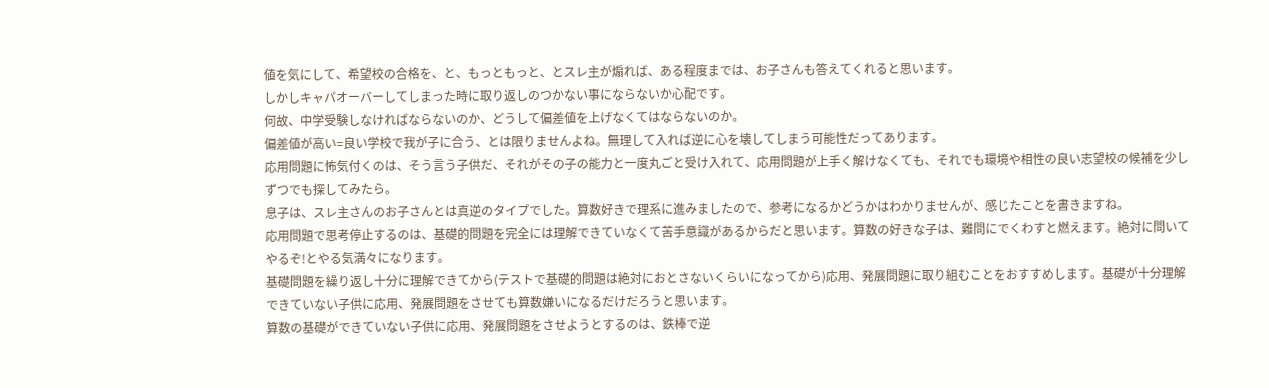値を気にして、希望校の合格を、と、もっともっと、とスレ主が煽れば、ある程度までは、お子さんも答えてくれると思います。
しかしキャパオーバーしてしまった時に取り返しのつかない事にならないか心配です。
何故、中学受験しなければならないのか、どうして偏差値を上げなくてはならないのか。
偏差値が高い=良い学校で我が子に合う、とは限りませんよね。無理して入れば逆に心を壊してしまう可能性だってあります。
応用問題に怖気付くのは、そう言う子供だ、それがその子の能力と一度丸ごと受け入れて、応用問題が上手く解けなくても、それでも環境や相性の良い志望校の候補を少しずつでも探してみたら。
息子は、スレ主さんのお子さんとは真逆のタイプでした。算数好きで理系に進みましたので、参考になるかどうかはわかりませんが、感じたことを書きますね。
応用問題で思考停止するのは、基礎的問題を完全には理解できていなくて苦手意識があるからだと思います。算数の好きな子は、難問にでくわすと燃えます。絶対に問いてやるぞ!とやる気満々になります。
基礎問題を繰り返し十分に理解できてから(テストで基礎的問題は絶対におとさないくらいになってから)応用、発展問題に取り組むことをおすすめします。基礎が十分理解できていない子供に応用、発展問題をさせても算数嫌いになるだけだろうと思います。
算数の基礎ができていない子供に応用、発展問題をさせようとするのは、鉄棒で逆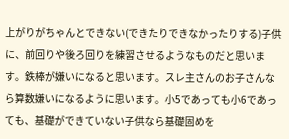上がりがちゃんとできない(できたりできなかったりする)子供に、前回りや後ろ回りを練習させるようなものだと思います。鉄棒が嫌いになると思います。スレ主さんのお子さんなら算数嫌いになるように思います。小5であっても小6であっても、基礎ができていない子供なら基礎固めを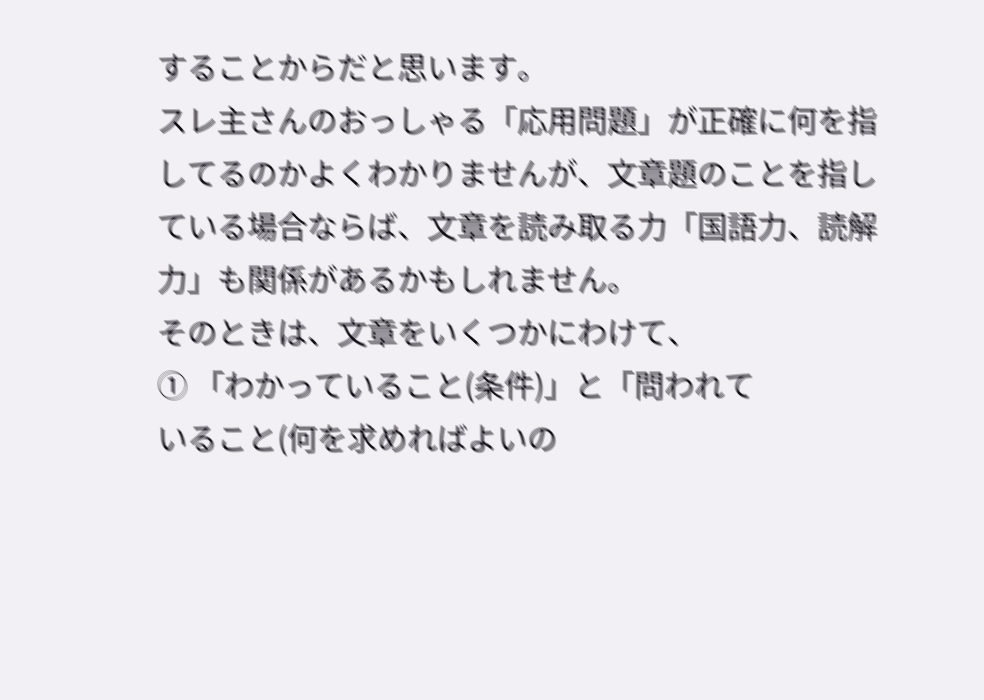することからだと思います。
スレ主さんのおっしゃる「応用問題」が正確に何を指してるのかよくわかりませんが、文章題のことを指している場合ならば、文章を読み取る力「国語力、読解力」も関係があるかもしれません。
そのときは、文章をいくつかにわけて、
① 「わかっていること(条件)」と「問われて
いること(何を求めればよいの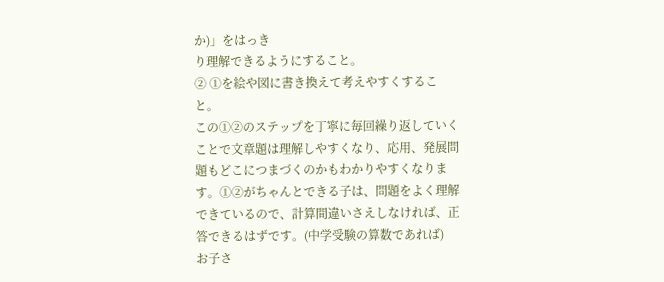か)」をはっき
り理解できるようにすること。
② ①を絵や図に書き換えて考えやすくするこ
と。
この①②のステップを丁寧に毎回繰り返していくことで文章題は理解しやすくなり、応用、発展問題もどこにつまづくのかもわかりやすくなります。①②がちゃんとできる子は、問題をよく理解できているので、計算間違いさえしなければ、正答できるはずです。(中学受験の算数であれば)
お子さ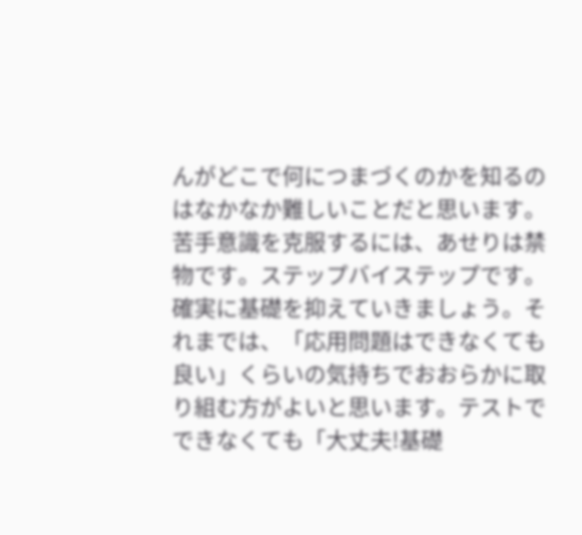んがどこで何につまづくのかを知るのはなかなか難しいことだと思います。苦手意識を克服するには、あせりは禁物です。ステップバイステップです。確実に基礎を抑えていきましょう。それまでは、「応用問題はできなくても良い」くらいの気持ちでおおらかに取り組む方がよいと思います。テストでできなくても「大丈夫!基礎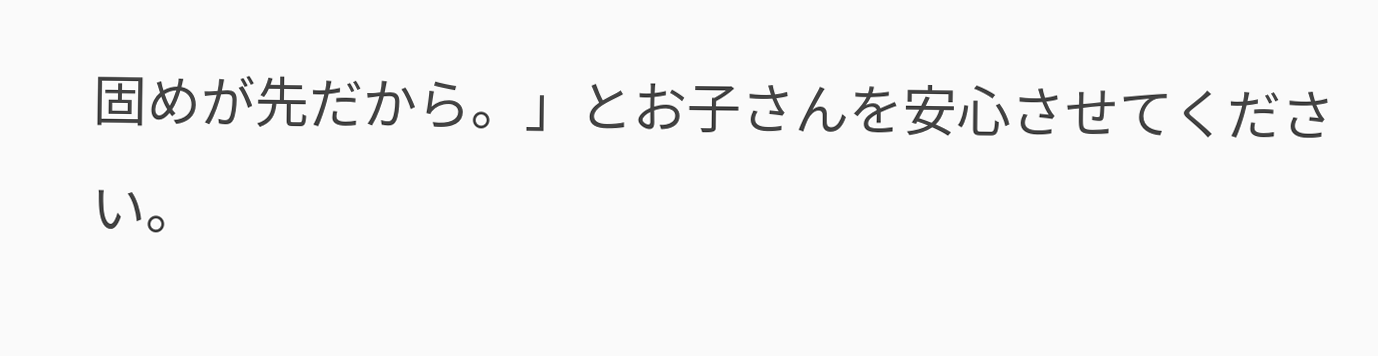固めが先だから。」とお子さんを安心させてください。